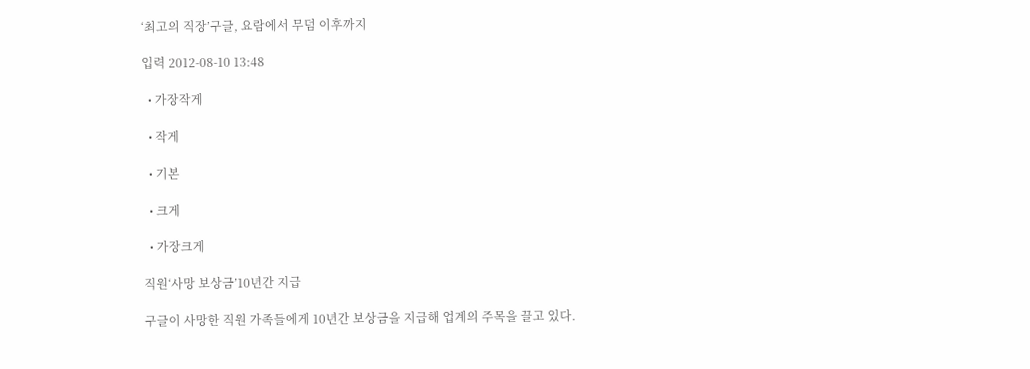‘최고의 직장’구글, 요람에서 무덤 이후까지

입력 2012-08-10 13:48

  • 가장작게

  • 작게

  • 기본

  • 크게

  • 가장크게

직원‘사망 보상금’10년간 지급

구글이 사망한 직원 가족들에게 10년간 보상금을 지급해 업계의 주목을 끌고 있다.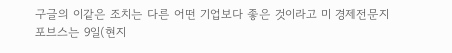구글의 이같은 조치는 다른 어떤 기업보다 좋은 것이라고 미 경제전문지 포브스는 9일(현지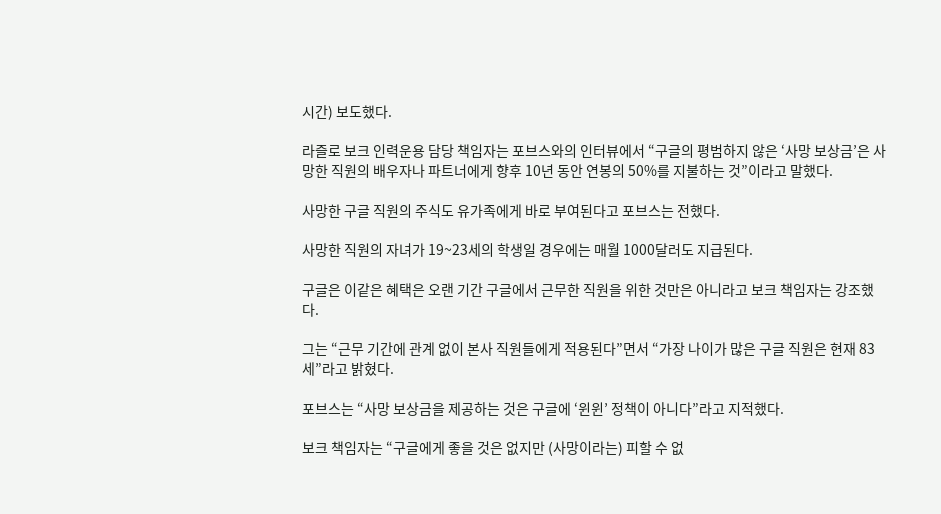시간) 보도했다.

라즐로 보크 인력운용 담당 책임자는 포브스와의 인터뷰에서 “구글의 평범하지 않은 ‘사망 보상금’은 사망한 직원의 배우자나 파트너에게 향후 10년 동안 연봉의 50%를 지불하는 것”이라고 말했다.

사망한 구글 직원의 주식도 유가족에게 바로 부여된다고 포브스는 전했다.

사망한 직원의 자녀가 19~23세의 학생일 경우에는 매월 1000달러도 지급된다.

구글은 이같은 혜택은 오랜 기간 구글에서 근무한 직원을 위한 것만은 아니라고 보크 책임자는 강조했다.

그는 “근무 기간에 관계 없이 본사 직원들에게 적용된다”면서 “가장 나이가 많은 구글 직원은 현재 83세”라고 밝혔다.

포브스는 “사망 보상금을 제공하는 것은 구글에 ‘윈윈’ 정책이 아니다”라고 지적했다.

보크 책임자는 “구글에게 좋을 것은 없지만 (사망이라는) 피할 수 없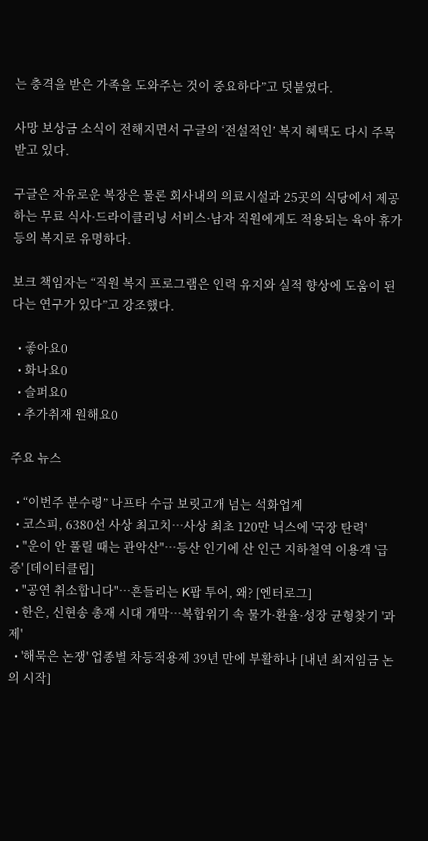는 충격을 받은 가족을 도와주는 것이 중요하다”고 덧붙였다.

사망 보상금 소식이 전해지면서 구글의 ‘전설적인’ 복지 혜택도 다시 주목받고 있다.

구글은 자유로운 복장은 물론 회사내의 의료시설과 25곳의 식당에서 제공하는 무료 식사·드라이클리닝 서비스·남자 직원에게도 적용되는 육아 휴가 등의 복지로 유명하다.

보크 책임자는 “직원 복지 프로그램은 인력 유지와 실적 향상에 도움이 된다는 연구가 있다”고 강조했다.

  • 좋아요0
  • 화나요0
  • 슬퍼요0
  • 추가취재 원해요0

주요 뉴스

  • “이번주 분수령” 나프타 수급 보릿고개 넘는 석화업계
  • 코스피, 6380선 사상 최고치…사상 최초 120만 닉스에 '국장 탄력'
  • "운이 안 풀릴 때는 관악산"…등산 인기에 산 인근 지하철역 이용객 '급증' [데이터클립]
  • "공연 취소합니다"⋯흔들리는 K팝 투어, 왜? [엔터로그]
  • 한은, 신현송 총재 시대 개막⋯복합위기 속 물가·환율·성장 균형찾기 '과제'
  • '해묵은 논쟁' 업종별 차등적용제 39년 만에 부활하나 [내년 최저임금 논의 시작]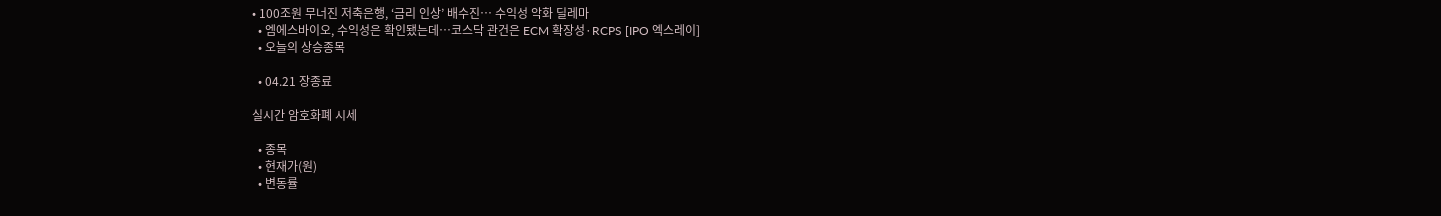• 100조원 무너진 저축은행, ‘금리 인상’ 배수진… 수익성 악화 딜레마
  • 엠에스바이오, 수익성은 확인됐는데…코스닥 관건은 ECM 확장성·RCPS [IPO 엑스레이]
  • 오늘의 상승종목

  • 04.21 장종료

실시간 암호화폐 시세

  • 종목
  • 현재가(원)
  • 변동률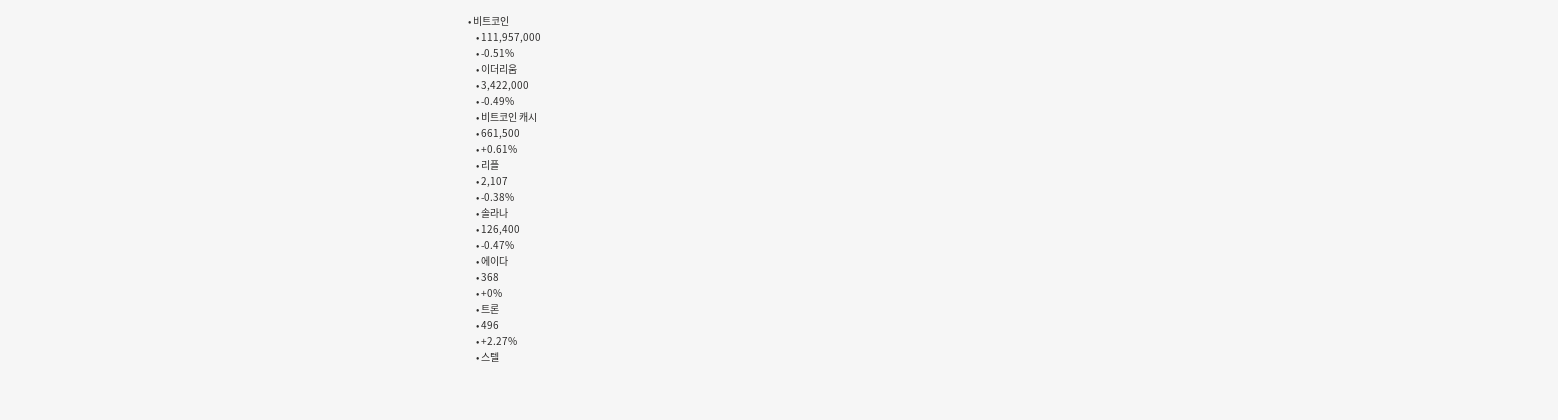• 비트코인
    • 111,957,000
    • -0.51%
    • 이더리움
    • 3,422,000
    • -0.49%
    • 비트코인 캐시
    • 661,500
    • +0.61%
    • 리플
    • 2,107
    • -0.38%
    • 솔라나
    • 126,400
    • -0.47%
    • 에이다
    • 368
    • +0%
    • 트론
    • 496
    • +2.27%
    • 스텔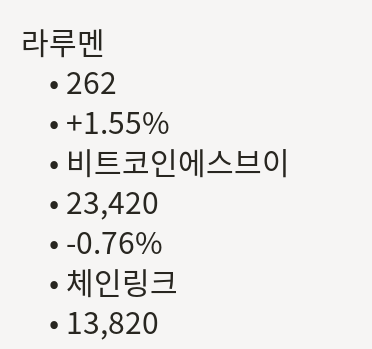라루멘
    • 262
    • +1.55%
    • 비트코인에스브이
    • 23,420
    • -0.76%
    • 체인링크
    • 13,820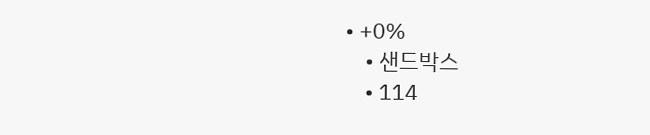• +0%
    • 샌드박스
    • 114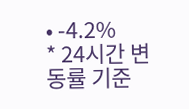• -4.2%
* 24시간 변동률 기준